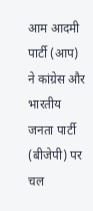आम आदमी पार्टी (आप) ने कांग्रेस और भारतीय जनता पार्टी (बीजेपी) पर चल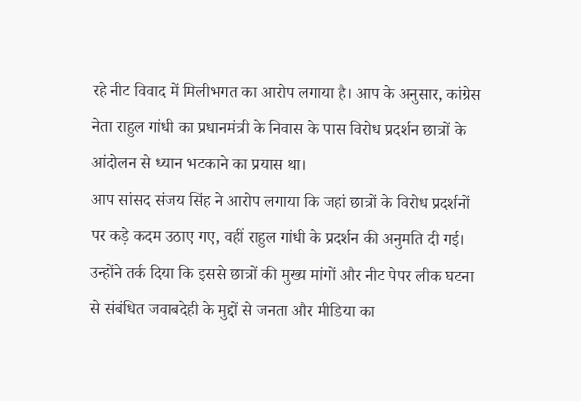रहे नीट विवाद में मिलीभगत का आरोप लगाया है। आप के अनुसार, कांग्रेस नेता राहुल गांधी का प्रधानमंत्री के निवास के पास विरोध प्रदर्शन छात्रों के आंदोलन से ध्यान भटकाने का प्रयास था।
आप सांसद संजय सिंह ने आरोप लगाया कि जहां छात्रों के विरोध प्रदर्शनों पर कड़े कदम उठाए गए, वहीं राहुल गांधी के प्रदर्शन की अनुमति दी गई। उन्होंने तर्क दिया कि इससे छात्रों की मुख्य मांगों और नीट पेपर लीक घटना से संबंधित जवाबदेही के मुद्दों से जनता और मीडिया का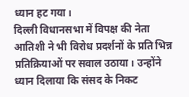ध्यान हट गया।
दिल्ली विधानसभा में विपक्ष की नेता आतिशी ने भी विरोध प्रदर्शनों के प्रति भिन्न प्रतिक्रियाओं पर सवाल उठाया। उन्होंने ध्यान दिलाया कि संसद के निकट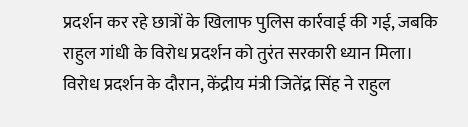प्रदर्शन कर रहे छात्रों के खिलाफ पुलिस कार्रवाई की गई, जबकि राहुल गांधी के विरोध प्रदर्शन को तुरंत सरकारी ध्यान मिला।
विरोध प्रदर्शन के दौरान, केंद्रीय मंत्री जितेंद्र सिंह ने राहुल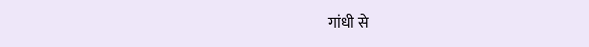गांधी से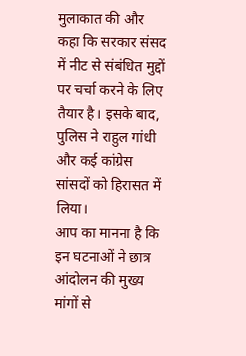मुलाकात की और कहा कि सरकार संसद में नीट से संबंधित मुद्दों पर चर्चा करने के लिए तैयार है। इसके बाद, पुलिस ने राहुल गांधी और कई कांग्रेस सांसदों को हिरासत में लिया।
आप का मानना है कि इन घटनाओं ने छात्र आंदोलन की मुख्य मांगों से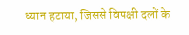ध्यान हटाया, जिससे विपक्षी दलों के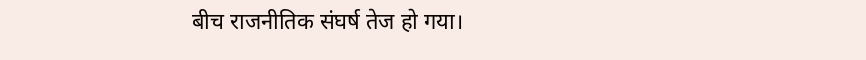बीच राजनीतिक संघर्ष तेज हो गया।